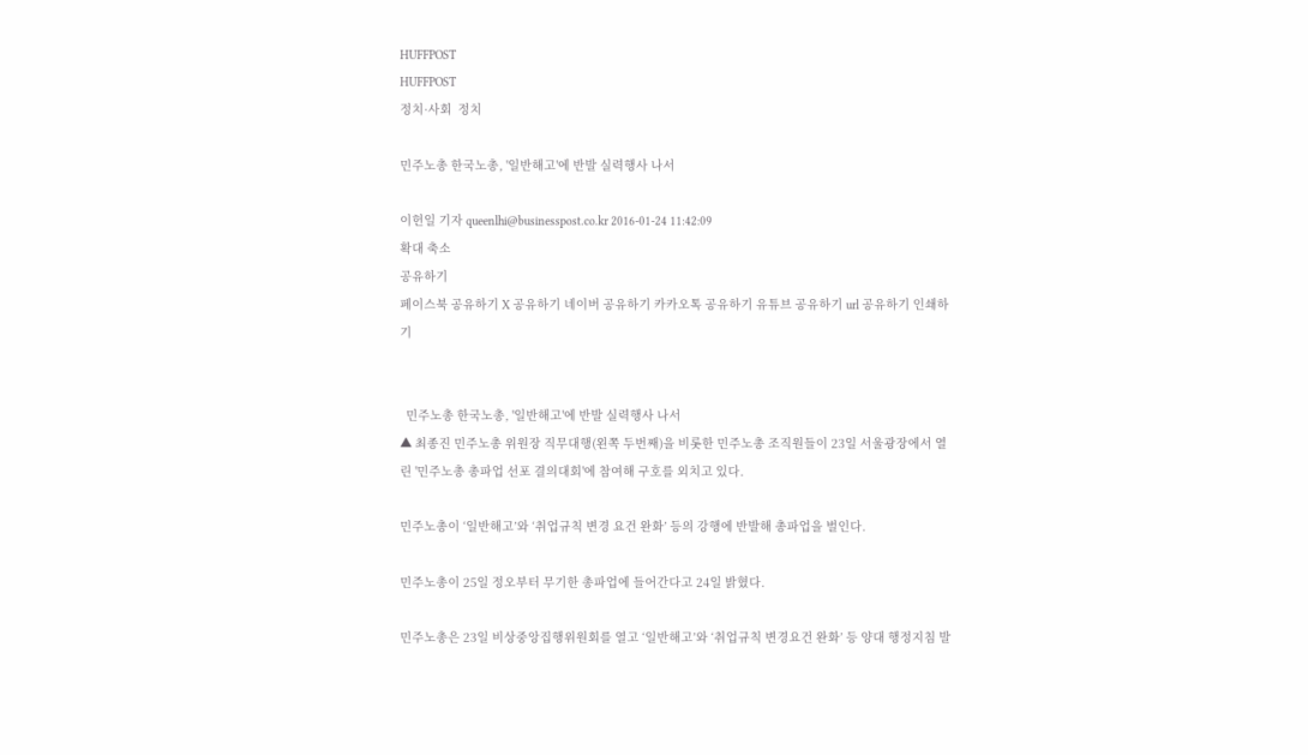HUFFPOST
HUFFPOST
정치·사회  정치

민주노총 한국노총, '일반해고'에 반발 실력행사 나서

이헌일 기자 queenlhi@businesspost.co.kr 2016-01-24 11:42:09
확대 축소
공유하기
페이스북 공유하기 X 공유하기 네이버 공유하기 카카오톡 공유하기 유튜브 공유하기 url 공유하기 인쇄하기


  민주노총 한국노총, '일반해고'에 반발 실력행사 나서
▲ 최종진 민주노총 위원장 직무대행(왼쪽 두번째)을 비롯한 민주노총 조직원들이 23일 서울광장에서 열린 '민주노총 총파업 선포 결의대회'에 참여해 구호를 외치고 있다.

민주노총이 ‘일반해고’와 ‘취업규칙 변경 요건 완화’ 등의 강행에 반발해 총파업을 벌인다.

민주노총이 25일 정오부터 무기한 총파업에 들어간다고 24일 밝혔다.

민주노총은 23일 비상중앙집행위원회를 열고 ‘일반해고’와 ‘취업규칙 변경요건 완화’ 등 양대 행정지침 발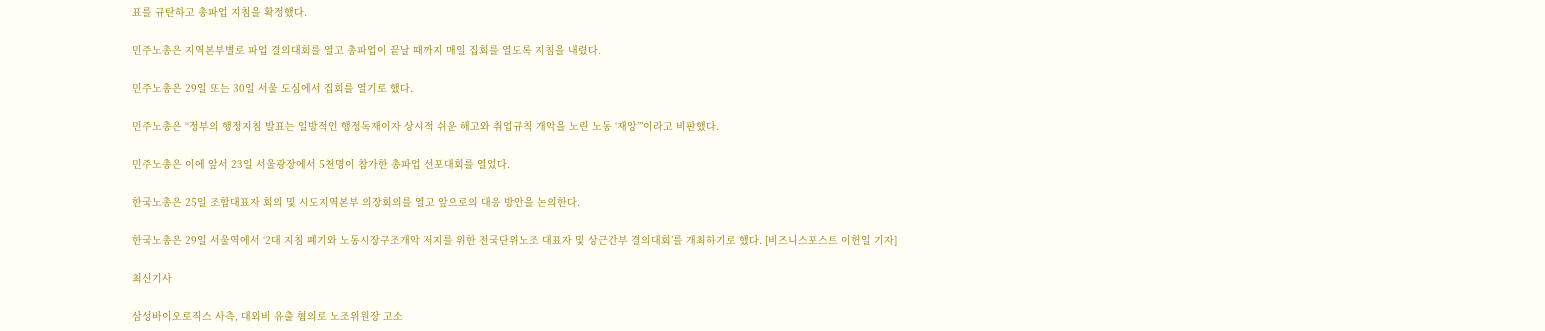표를 규탄하고 총파업 지침을 확정했다.

민주노총은 지역본부별로 파업 결의대회를 열고 총파업이 끝날 때까지 매일 집회를 열도록 지침을 내렸다.

민주노총은 29일 또는 30일 서울 도심에서 집회를 열기로 했다.

민주노총은 “정부의 행정지침 발표는 일방적인 행정독재이자 상시적 쉬운 해고와 취업규칙 개악을 노린 노동 ‘재앙’”이라고 비판했다.

민주노총은 이에 앞서 23일 서울광장에서 5천명이 참가한 총파업 선포대회를 열었다.

한국노총은 25일 조합대표자 회의 및 시도지역본부 의장회의를 열고 앞으로의 대응 방안을 논의한다.

한국노총은 29일 서울역에서 ‘2대 지침 폐기와 노동시장구조개악 저지를 위한 전국단위노조 대표자 및 상근간부 결의대회’를 개최하기로 했다. [비즈니스포스트 이헌일 기자]

최신기사

삼성바이오로직스 사측, 대외비 유출 혐의로 노조위원장 고소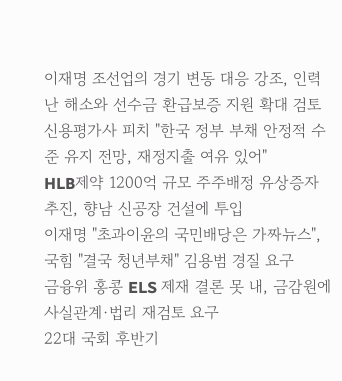이재명 조선업의 경기 변동 대응 강조, 인력난 해소와 선수금 환급보증 지원 확대 검토
신용평가사 피치 "한국 정부 부채 안정적 수준 유지 전망, 재정지출 여유 있어"
HLB제약 1200억 규모 주주배정 유상증자 추진, 향남 신공장 건설에 투입
이재명 "초과이윤의 국민배당은 가짜뉴스", 국힘 "결국 청년부채" 김용범 경질 요구
금융위 홍콩 ELS 제재 결론 못 내, 금감원에 사실관계·법리 재검토 요구
22대 국회 후반기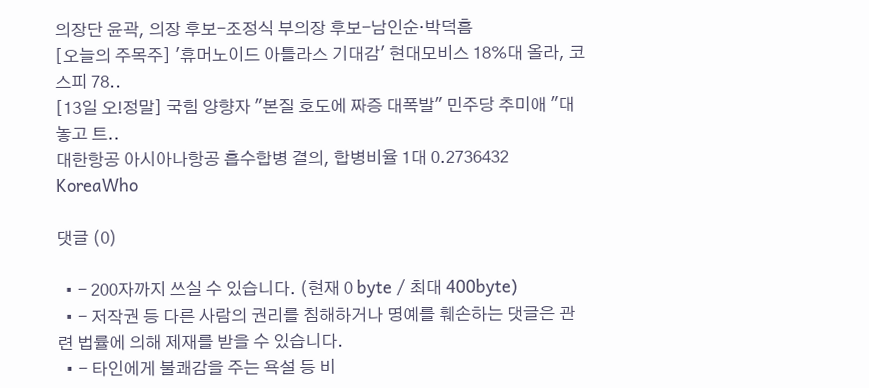의장단 윤곽, 의장 후보-조정식 부의장 후보-남인순·박덕흠
[오늘의 주목주] '휴머노이드 아틀라스 기대감' 현대모비스 18%대 올라, 코스피 78..
[13일 오!정말] 국힘 양향자 "본질 호도에 짜증 대폭발" 민주당 추미애 "대놓고 트..
대한항공 아시아나항공 흡수합병 결의, 합병비율 1대 0.2736432
KoreaWho

댓글 (0)

  • - 200자까지 쓰실 수 있습니다. (현재 0 byte / 최대 400byte)
  • - 저작권 등 다른 사람의 권리를 침해하거나 명예를 훼손하는 댓글은 관련 법률에 의해 제재를 받을 수 있습니다.
  • - 타인에게 불쾌감을 주는 욕설 등 비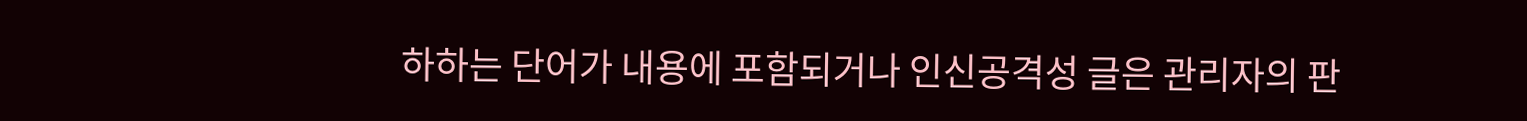하하는 단어가 내용에 포함되거나 인신공격성 글은 관리자의 판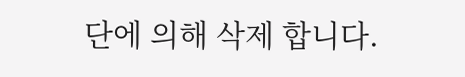단에 의해 삭제 합니다.